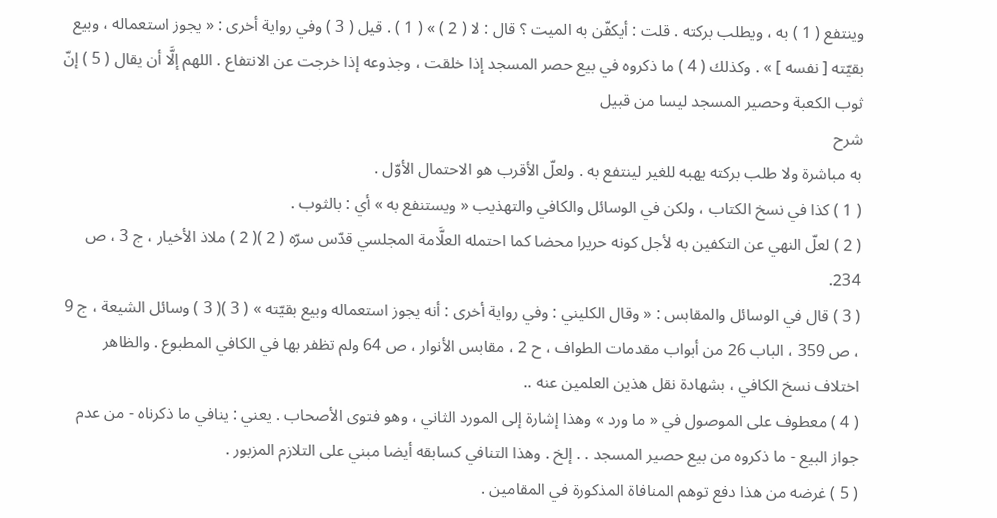وينتفع ( 1 ) به ، ويطلب بركته . قلت : أيكفّن به الميت ؟ قال : لا ( 2 ) » ( 1 ) . قيل ( 3 ) وفي رواية أخرى : « يجوز استعماله ، وبيع بقيّته [ نفسه ] » . وكذلك ( 4 ) ما ذكروه في بيع حصر المسجد إذا خلقت ، وجذوعه إذا خرجت عن الانتفاع . اللهم إلَّا أن يقال ( 5 ) إنّ ثوب الكعبة وحصير المسجد ليسا من قبيل
شرح
به مباشرة ولا طلب بركته يهبه للغير لينتفع به . ولعلّ الأقرب هو الاحتمال الأوّل .
( 1 ) كذا في نسخ الكتاب ، ولكن في الوسائل والكافي والتهذيب « ويستنفع به » أي : بالثوب .
( 2 ) لعلّ النهي عن التكفين به لأجل كونه حريرا محضا كما احتمله العلَّامة المجلسي قدّس سرّه ( 2 )( 2 ) ملاذ الأخيار ، ج 3 ، ص 234.
( 3 ) قال في الوسائل والمقابس : « وقال الكليني : وفي رواية أخرى : أنه يجوز استعماله وبيع بقيّته » ( 3 )( 3 ) وسائل الشيعة ، ج 9 ، ص 359 ، الباب 26 من أبواب مقدمات الطواف ، ح 2 ، مقابس الأنوار ، ص 64 ولم تظفر بها في الكافي المطبوع . والظاهر اختلاف نسخ الكافي ، بشهادة نقل هذين العلمين عنه ..
( 4 ) معطوف على الموصول في « ما ورد » وهذا إشارة إلى المورد الثاني ، وهو فتوى الأصحاب . يعني : ينافي ما ذكرناه - من عدم جواز البيع - ما ذكروه من بيع حصير المسجد . . إلخ . وهذا التنافي كسابقه أيضا مبني على التلازم المزبور .
( 5 ) غرضه من هذا دفع توهم المنافاة المذكورة في المقامين .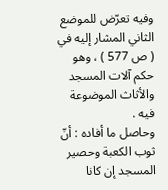وفيه تعرّض للموضع الثاني المشار إليه في ( ص 577 ) ، وهو حكم آلات المسجد والأثاث الموضوعة فيه .
وحاصل ما أفاده : أنّ ثوب الكعبة وحصير المسجد إن كانا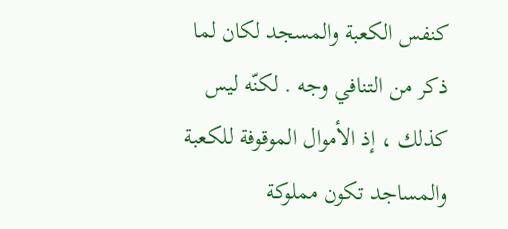كنفس الكعبة والمسجد لكان لما ذكر من التنافي وجه . لكنّه ليس كذلك ، إذ الأموال الموقوفة للكعبة والمساجد تكون مملوكة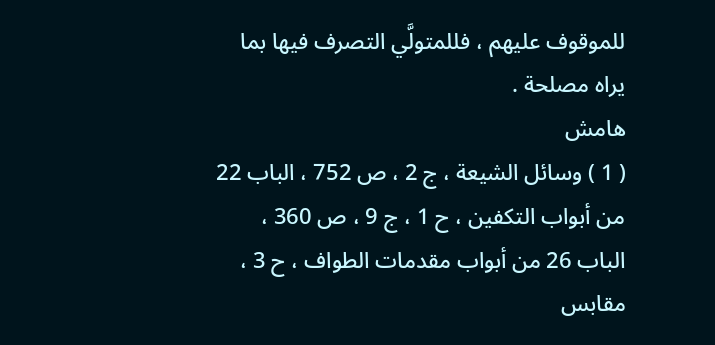للموقوف عليهم ، فللمتولَّي التصرف فيها بما يراه مصلحة .
هامش
( 1 ) وسائل الشيعة ، ج 2 ، ص 752 ، الباب 22 من أبواب التكفين ، ح 1 ، ج 9 ، ص 360 ، الباب 26 من أبواب مقدمات الطواف ، ح 3 ، مقابس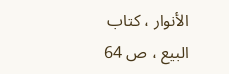الأنوار ، كتاب البيع ، ص 64